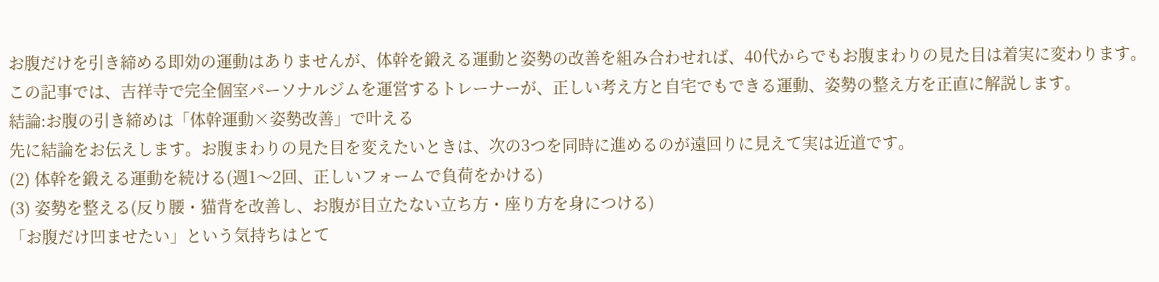お腹だけを引き締める即効の運動はありませんが、体幹を鍛える運動と姿勢の改善を組み合わせれば、40代からでもお腹まわりの見た目は着実に変わります。この記事では、吉祥寺で完全個室パーソナルジムを運営するトレーナーが、正しい考え方と自宅でもできる運動、姿勢の整え方を正直に解説します。
結論:お腹の引き締めは「体幹運動×姿勢改善」で叶える
先に結論をお伝えします。お腹まわりの見た目を変えたいときは、次の3つを同時に進めるのが遠回りに見えて実は近道です。
(2) 体幹を鍛える運動を続ける(週1〜2回、正しいフォームで負荷をかける)
(3) 姿勢を整える(反り腰・猫背を改善し、お腹が目立たない立ち方・座り方を身につける)
「お腹だけ凹ませたい」という気持ちはとて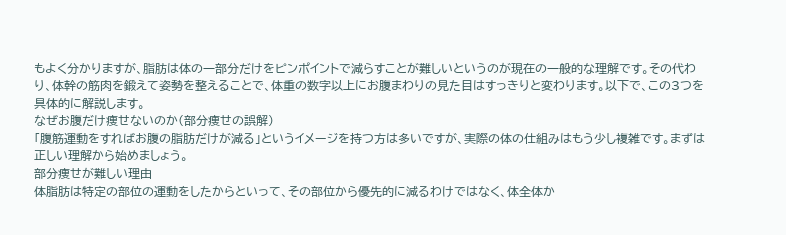もよく分かりますが、脂肪は体の一部分だけをピンポイントで減らすことが難しいというのが現在の一般的な理解です。その代わり、体幹の筋肉を鍛えて姿勢を整えることで、体重の数字以上にお腹まわりの見た目はすっきりと変わります。以下で、この3つを具体的に解説します。
なぜお腹だけ痩せないのか(部分痩せの誤解)
「腹筋運動をすればお腹の脂肪だけが減る」というイメージを持つ方は多いですが、実際の体の仕組みはもう少し複雑です。まずは正しい理解から始めましょう。
部分痩せが難しい理由
体脂肪は特定の部位の運動をしたからといって、その部位から優先的に減るわけではなく、体全体か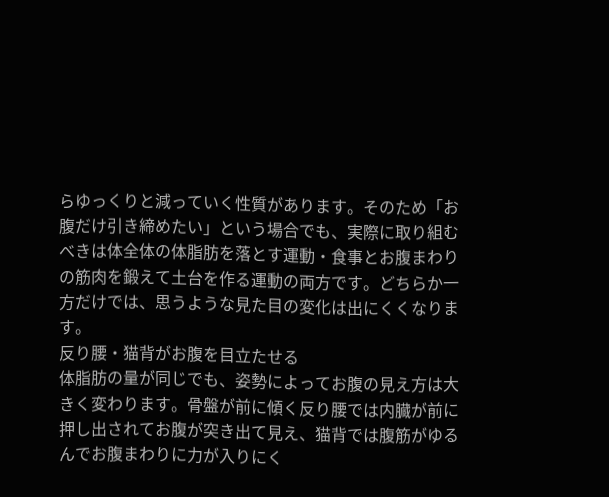らゆっくりと減っていく性質があります。そのため「お腹だけ引き締めたい」という場合でも、実際に取り組むべきは体全体の体脂肪を落とす運動・食事とお腹まわりの筋肉を鍛えて土台を作る運動の両方です。どちらか一方だけでは、思うような見た目の変化は出にくくなります。
反り腰・猫背がお腹を目立たせる
体脂肪の量が同じでも、姿勢によってお腹の見え方は大きく変わります。骨盤が前に傾く反り腰では内臓が前に押し出されてお腹が突き出て見え、猫背では腹筋がゆるんでお腹まわりに力が入りにく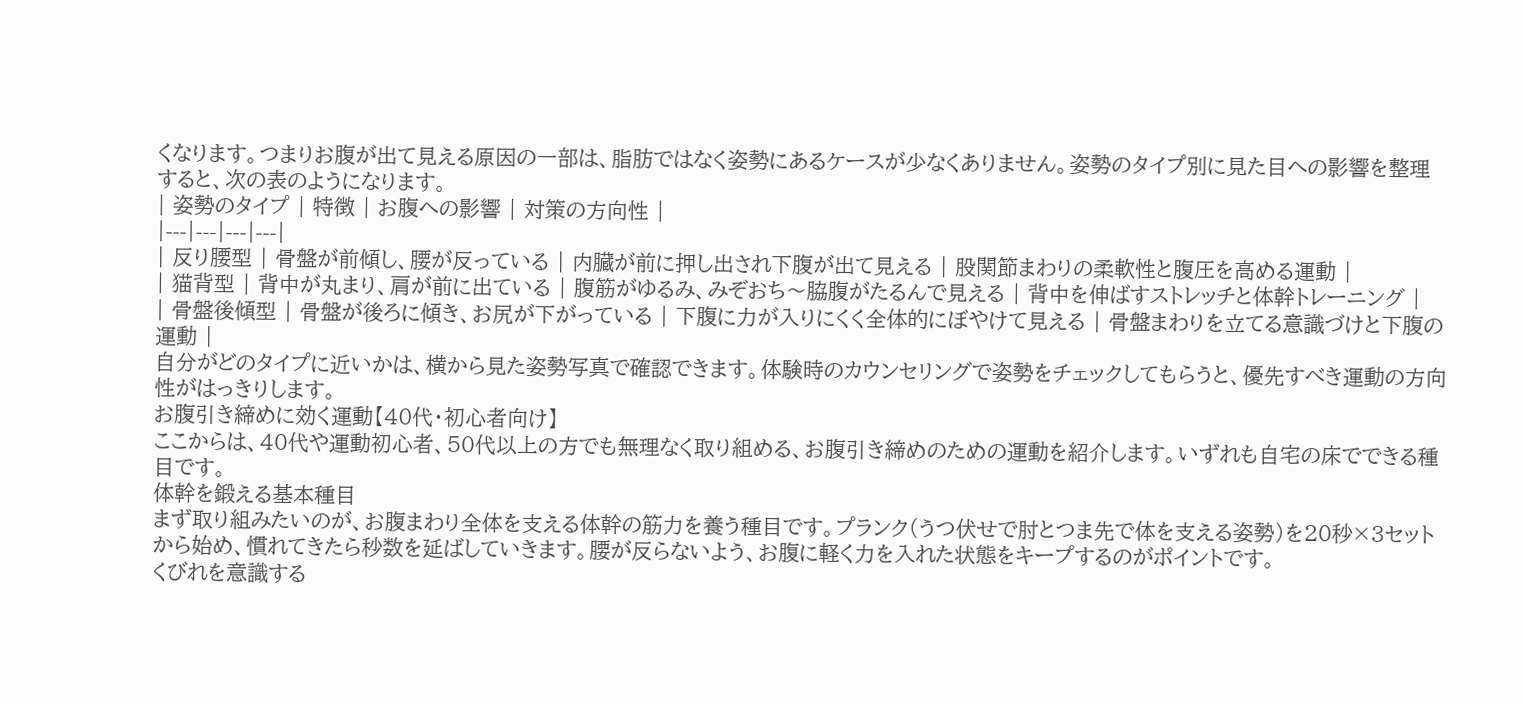くなります。つまりお腹が出て見える原因の一部は、脂肪ではなく姿勢にあるケースが少なくありません。姿勢のタイプ別に見た目への影響を整理すると、次の表のようになります。
| 姿勢のタイプ | 特徴 | お腹への影響 | 対策の方向性 |
|---|---|---|---|
| 反り腰型 | 骨盤が前傾し、腰が反っている | 内臓が前に押し出され下腹が出て見える | 股関節まわりの柔軟性と腹圧を高める運動 |
| 猫背型 | 背中が丸まり、肩が前に出ている | 腹筋がゆるみ、みぞおち〜脇腹がたるんで見える | 背中を伸ばすストレッチと体幹トレーニング |
| 骨盤後傾型 | 骨盤が後ろに傾き、お尻が下がっている | 下腹に力が入りにくく全体的にぼやけて見える | 骨盤まわりを立てる意識づけと下腹の運動 |
自分がどのタイプに近いかは、横から見た姿勢写真で確認できます。体験時のカウンセリングで姿勢をチェックしてもらうと、優先すべき運動の方向性がはっきりします。
お腹引き締めに効く運動【40代・初心者向け】
ここからは、40代や運動初心者、50代以上の方でも無理なく取り組める、お腹引き締めのための運動を紹介します。いずれも自宅の床でできる種目です。
体幹を鍛える基本種目
まず取り組みたいのが、お腹まわり全体を支える体幹の筋力を養う種目です。プランク(うつ伏せで肘とつま先で体を支える姿勢)を20秒×3セットから始め、慣れてきたら秒数を延ばしていきます。腰が反らないよう、お腹に軽く力を入れた状態をキープするのがポイントです。
くびれを意識する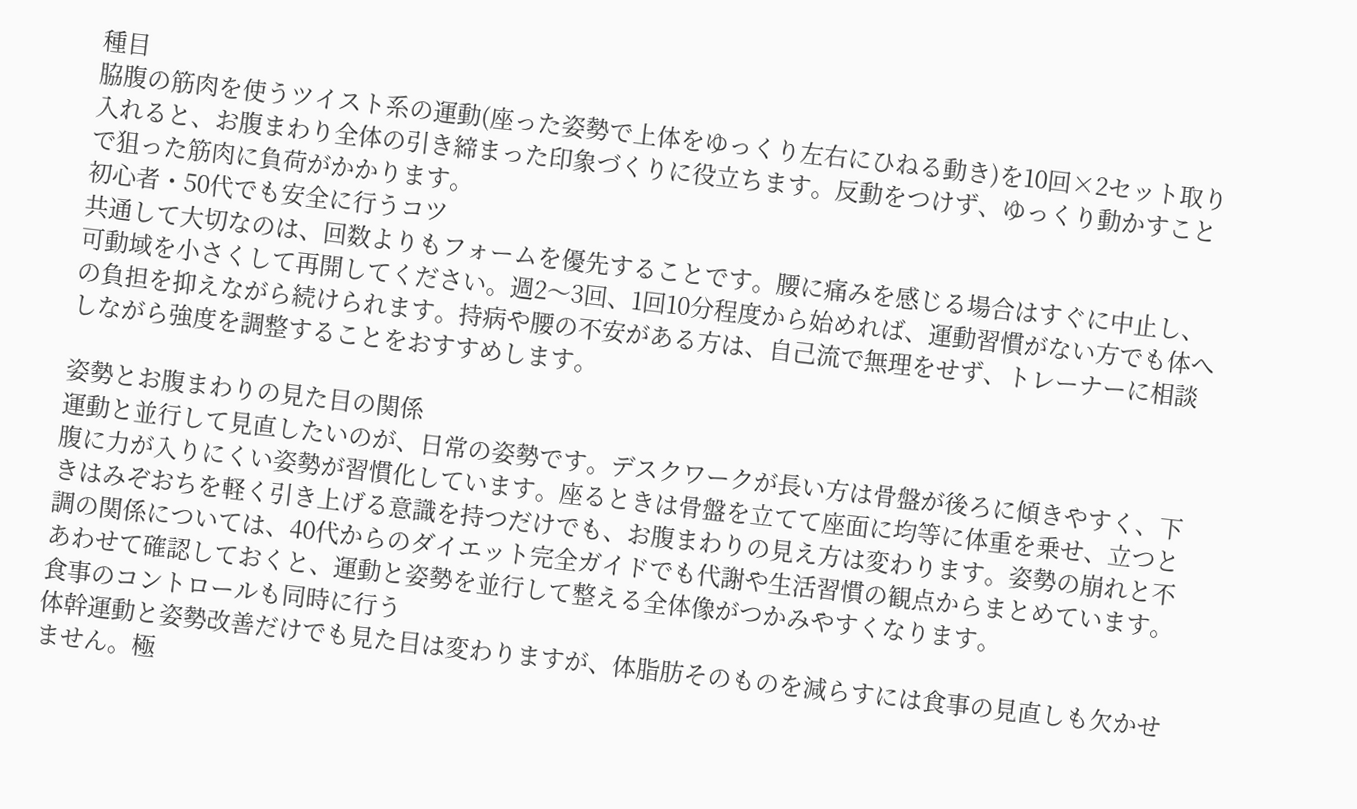種目
脇腹の筋肉を使うツイスト系の運動(座った姿勢で上体をゆっくり左右にひねる動き)を10回×2セット取り入れると、お腹まわり全体の引き締まった印象づくりに役立ちます。反動をつけず、ゆっくり動かすことで狙った筋肉に負荷がかかります。
初心者・50代でも安全に行うコツ
共通して大切なのは、回数よりもフォームを優先することです。腰に痛みを感じる場合はすぐに中止し、可動域を小さくして再開してください。週2〜3回、1回10分程度から始めれば、運動習慣がない方でも体への負担を抑えながら続けられます。持病や腰の不安がある方は、自己流で無理をせず、トレーナーに相談しながら強度を調整することをおすすめします。

姿勢とお腹まわりの見た目の関係
運動と並行して見直したいのが、日常の姿勢です。デスクワークが長い方は骨盤が後ろに傾きやすく、下腹に力が入りにくい姿勢が習慣化しています。座るときは骨盤を立てて座面に均等に体重を乗せ、立つときはみぞおちを軽く引き上げる意識を持つだけでも、お腹まわりの見え方は変わります。姿勢の崩れと不調の関係については、40代からのダイエット完全ガイドでも代謝や生活習慣の観点からまとめています。あわせて確認しておくと、運動と姿勢を並行して整える全体像がつかみやすくなります。
食事のコントロールも同時に行う
体幹運動と姿勢改善だけでも見た目は変わりますが、体脂肪そのものを減らすには食事の見直しも欠かせません。極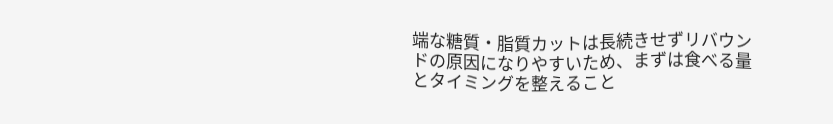端な糖質・脂質カットは長続きせずリバウンドの原因になりやすいため、まずは食べる量とタイミングを整えること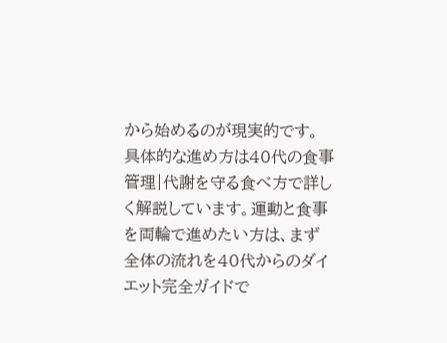から始めるのが現実的です。具体的な進め方は40代の食事管理|代謝を守る食べ方で詳しく解説しています。運動と食事を両輪で進めたい方は、まず全体の流れを40代からのダイエット完全ガイドで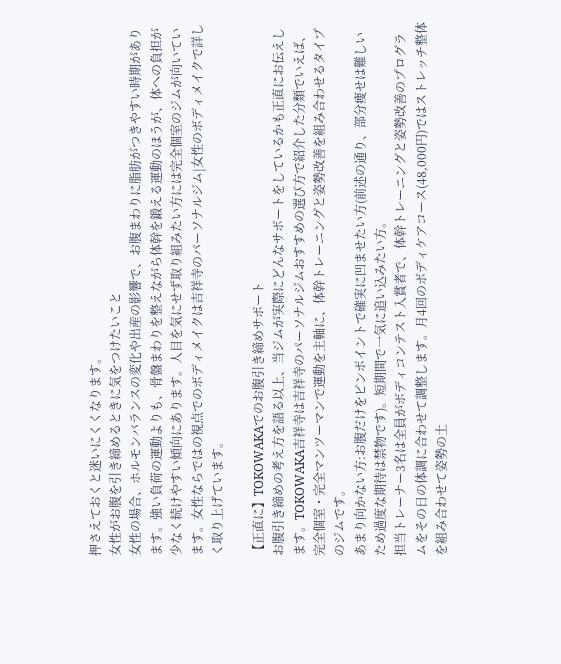押さえておくと迷いにくくなります。
女性がお腹を引き締めるときに気をつけたいこと
女性の場合、ホルモンバランスの変化や出産の影響で、お腹まわりに脂肪がつきやすい時期があります。強い負荷の運動よりも、骨盤まわりを整えながら体幹を鍛える運動のほうが、体への負担が少なく続けやすい傾向にあります。人目を気にせず取り組みたい方には完全個室のジムが向いています。女性ならではの視点でのボディメイクは吉祥寺のパーソナルジム|女性のボディメイクで詳しく取り上げています。

【正直に】TOKOWAKAでのお腹引き締めサポート
お腹引き締めの考え方を語る以上、当ジムが実際にどんなサポートをしているかも正直にお伝えします。TOKOWAKA吉祥寺は吉祥寺のパーソナルジムおすすめの選び方で紹介した分類でいえば、完全個室・完全マンツーマンで運動を主軸に、体幹トレーニングと姿勢改善を組み合わせるタイプのジムです。
あまり向かない方:お腹だけをピンポイントで確実に凹ませたい方(前述の通り、部分痩せは難しいため過度な期待は禁物です)。短期間で一気に追い込みたい方。
担当トレーナー3名は全員がボディコンテスト入賞者で、体幹トレーニングと姿勢改善のプログラムをその日の体調に合わせて調整します。月4回のボディケアコース(48,000円)ではストレッチ整体を組み合わせて姿勢の土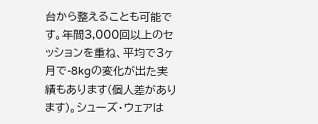台から整えることも可能です。年間3,000回以上のセッションを重ね、平均で3ヶ月で-8kgの変化が出た実績もあります(個人差があります)。シューズ・ウェアは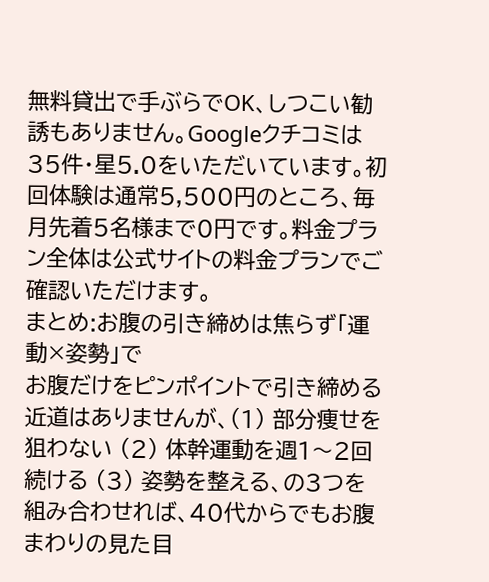無料貸出で手ぶらでOK、しつこい勧誘もありません。Googleクチコミは35件・星5.0をいただいています。初回体験は通常5,500円のところ、毎月先着5名様まで0円です。料金プラン全体は公式サイトの料金プランでご確認いただけます。
まとめ:お腹の引き締めは焦らず「運動×姿勢」で
お腹だけをピンポイントで引き締める近道はありませんが、(1) 部分痩せを狙わない (2) 体幹運動を週1〜2回続ける (3) 姿勢を整える、の3つを組み合わせれば、40代からでもお腹まわりの見た目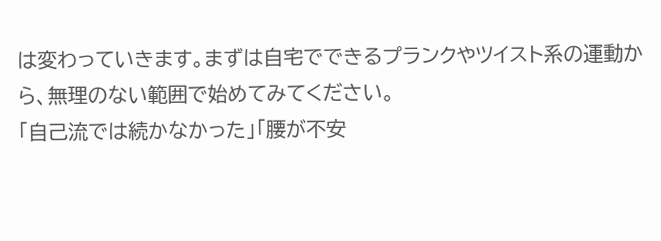は変わっていきます。まずは自宅でできるプランクやツイスト系の運動から、無理のない範囲で始めてみてください。
「自己流では続かなかった」「腰が不安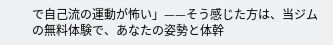で自己流の運動が怖い」——そう感じた方は、当ジムの無料体験で、あなたの姿勢と体幹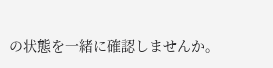の状態を一緒に確認しませんか。